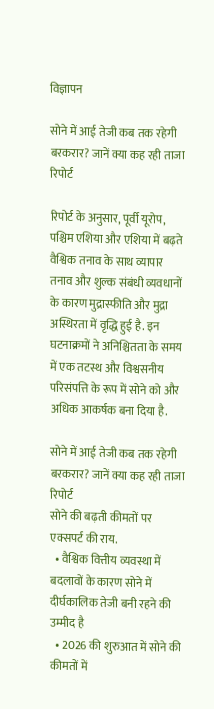विज्ञापन

सोने में आई तेजी कब तक रहेगी बरकरार? जानें क्या कह रही ताजा रिपोर्ट

रिपोर्ट के अनुसार, पूर्वी यूरोप, पश्चिम एशिया और एशिया में बढ़ते वैश्विक तनाव के साथ व्यापार तनाव और शुल्क संबंधी व्यवधानों के कारण मुद्रास्फीति और मुद्रा अस्थिरता में वृद्धि हुई है. इन घटनाक्रमों ने अनिश्चितता के समय में एक तटस्थ और विश्वसनीय परिसंपत्ति के रूप में सोने को और अधिक आकर्षक बना दिया है.

सोने में आई तेजी कब तक रहेगी बरकरार? जानें क्या कह रही ताजा रिपोर्ट
सोने की बढ़ती कीमतों पर एक्सपर्ट की राय.
  • वैश्विक वित्तीय व्यवस्था में बदलावों के कारण सोने में दीर्घकालिक तेजी बनी रहने की उम्मीद है
  • 2026 की शुरुआत में सोने की कीमतों में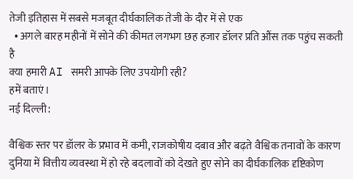तेजी इतिहास में सबसे मजबूत दीर्घकालिक तेजी के दौर में से एक
  • अगले बारह महीनों में सोने की कीमत लगभग छह हजार डॉलर प्रति औंस तक पहुंच सकती है
क्या हमारी AI समरी आपके लिए उपयोगी रही?
हमें बताएं।
नई दिल्ली:

वैश्विक स्तर पर डॉलर के प्रभाव में कमी, राजकोषीय दबाव और बढ़ते वैश्विक तनावों के कारण दुनिया में वित्तीय व्यवस्था में हो रहे बदलावों को देखते हुए सोने का दीर्घकालिक दृष्टिकोण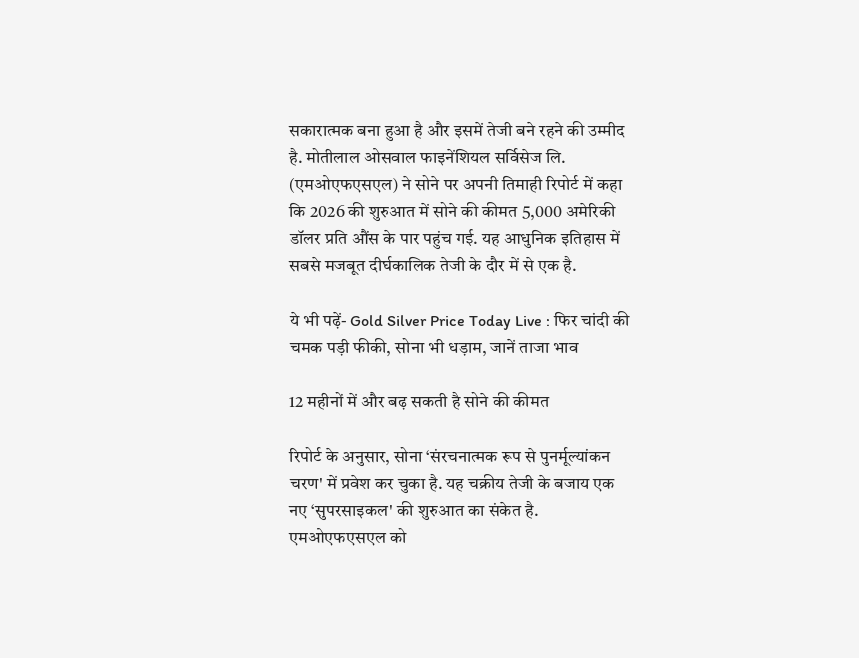सकारात्मक बना हुआ है और इसमें तेजी बने रहने की उम्मीद है. मोतीलाल ओसवाल फाइनेंशियल सर्विसेज लि. (एमओएफएसएल) ने सोने पर अपनी तिमाही रिपोर्ट में कहा कि 2026 की शुरुआत में सोने की कीमत 5,000 अमेरिकी डॉलर प्रति औंस के पार पहुंच गई. यह आधुनिक इतिहास में सबसे मजबूत दीर्घकालिक तेजी के दौर में से एक है.

ये भी पढ़ें- Gold Silver Price Today Live : फिर चांदी की चमक पड़ी फीकी, सोना भी धड़ाम, जानें ताजा भाव

12 महीनों में और बढ़ सकती है सोने की कीमत

रिपोर्ट के अनुसार, सोना ‘संरचनात्मक रूप से पुनर्मूल्यांकन चरण' में प्रवेश कर चुका है. यह चक्रीय तेजी के बजाय एक नए ‘सुपरसाइकल' की शुरुआत का संकेत है. एमओएफएसएल को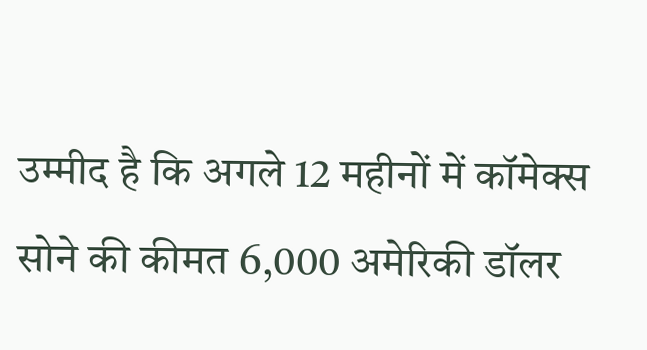उम्मीद है कि अगले 12 महीनों में कॉमेक्स सोने की कीमत 6,000 अमेरिकी डॉलर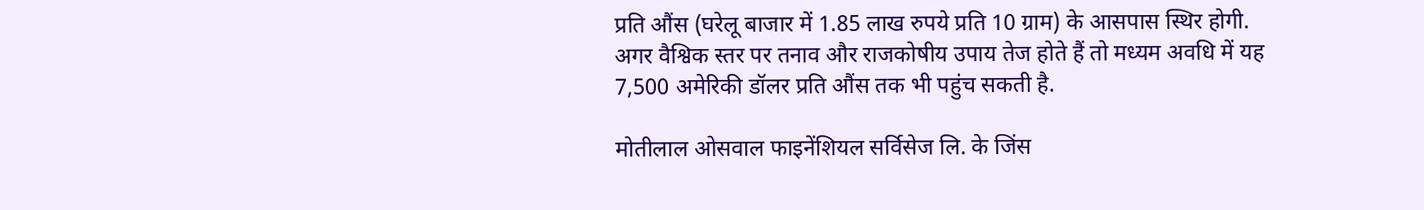प्रति औंस (घरेलू बाजार में 1.85 लाख रुपये प्रति 10 ग्राम) के आसपास स्थिर होगी. अगर वैश्विक स्तर पर तनाव और राजकोषीय उपाय तेज होते हैं तो मध्यम अवधि में यह 7,500 अमेरिकी डॉलर प्रति औंस तक भी पहुंच सकती है.

मोतीलाल ओसवाल फाइनेंशियल सर्विसेज लि. के जिंस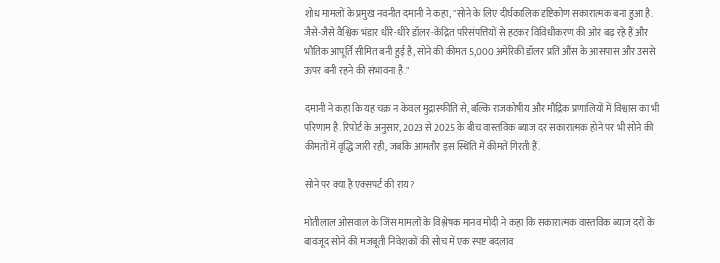शोध मामलों के प्रमुख नवनीत दमानी ने कहा, "सोने के लिए दीर्घकालिक दृष्टिकोण सकारात्मक बना हुआ है. जैसे-जैसे वैश्विक भंडार धीरे-धीरे डॉलर-केंद्रित परिसंपत्तियों से हटकर विविधीकरण की ओर बढ़ रहे हैं और भौतिक आपूर्ति सीमित बनी हुई है, सोने की कीमत 5,000 अमेरिकी डॉलर प्रति औंस के आसपास और उससे ऊपर बनी रहने की संभावना है."

दमानी ने कहा कि यह चक्र न केवल मुद्रास्फीति से, बल्कि राजकोषीय और मौद्रिक प्रणालियों में विश्वास का भी परिणाम है. रिपोर्ट के अनुसार, 2023 से 2025 के बीच वास्तविक ब्याज दर सकारात्मक होने पर भी सोने की कीमतों में वृद्धि जारी रही, जबकि आमतौर इस स्थिति में कीमतें गिरती हैं.

सोने पर क्या है एक्सपर्ट की राय?

मोतीलाल ओसवाल के जिंस मामलों के विश्लेषक मानव मोदी ने कहा कि सकारात्मक वास्तविक ब्याज दरों के बावजूद सोने की मजबूती निवेशकों की सोच में एक स्पष्ट बदलाव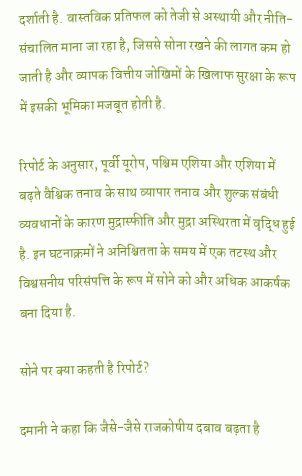दर्शाती है. वास्तविक प्रतिफल को तेजी से अस्थायी और नीति-संचालित माना जा रहा है, जिससे सोना रखने की लागत कम हो जाती है और व्यापक वित्तीय जोखिमों के खिलाफ सुरक्षा के रूप में इसकी भूमिका मजबूत होती है.

रिपोर्ट के अनुसार, पूर्वी यूरोप, पश्चिम एशिया और एशिया में बढ़ते वैश्विक तनाव के साथ व्यापार तनाव और शुल्क संबंधी व्यवधानों के कारण मुद्रास्फीति और मुद्रा अस्थिरता में वृद्धि हुई है. इन घटनाक्रमों ने अनिश्चितता के समय में एक तटस्थ और विश्वसनीय परिसंपत्ति के रूप में सोने को और अधिक आकर्षक बना दिया है.

सोने पर क्या कहती है रिपोर्ट?

दमानी ने कहा कि जैसे-जैसे राजकोषीय दबाव बढ़ता है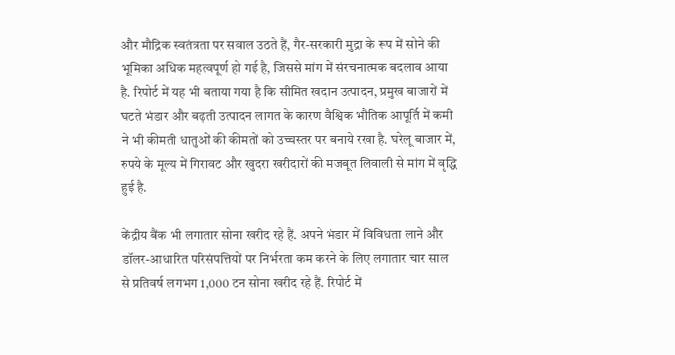और मौद्रिक स्वतंत्रता पर सवाल उठते हैं, गैर-सरकारी मुद्रा के रूप में सोने की भूमिका अधिक महत्वपूर्ण हो गई है, जिससे मांग में संरचनात्मक बदलाव आया है. रिपोर्ट में यह भी बताया गया है कि सीमित खदान उत्पादन, प्रमुख बाजारों में घटते भंडार और बढ़ती उत्पादन लागत के कारण वैश्विक भौतिक आपूर्ति में कमी ने भी कीमती धातुओं की कीमतों को उच्चस्तर पर बनाये रखा है. घरेलू बाजार में, रुपये के मूल्य में गिरावट और खुदरा खरीदारों की मजबूत लिवाली से मांग में वृद्धि हुई है.

केंद्रीय बैंक भी लगातार सोना खरीद रहे हैं. अपने भंडार में विविधता लाने और डॉलर-आधारित परिसंपत्तियों पर निर्भरता कम करने के लिए लगातार चार साल से प्रतिवर्ष लगभग 1,000 टन सोना खरीद रहे हैं. रिपोर्ट में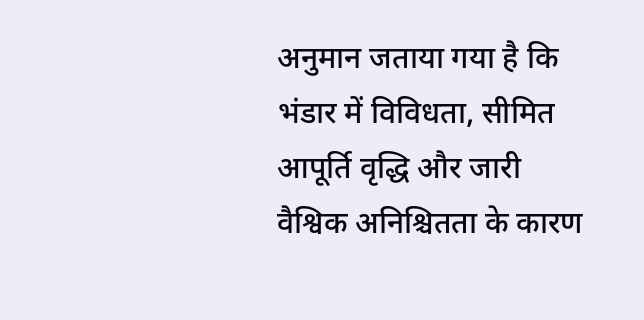अनुमान जताया गया है कि भंडार में विविधता, सीमित आपूर्ति वृद्धि और जारी वैश्विक अनिश्चितता के कारण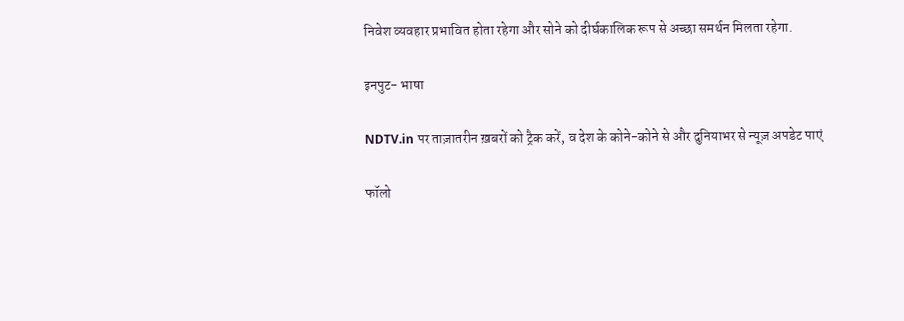निवेश व्यवहार प्रभावित होता रहेगा और सोने को दीर्घकालिक रूप से अच्छा समर्थन मिलता रहेगा.

इनपुट- भाषा

NDTV.in पर ताज़ातरीन ख़बरों को ट्रैक करें, व देश के कोने-कोने से और दुनियाभर से न्यूज़ अपडेट पाएं

फॉलो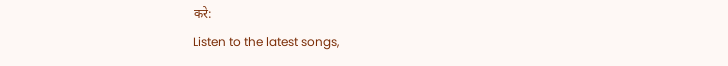करे:
Listen to the latest songs,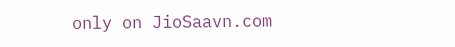only on JioSaavn.com